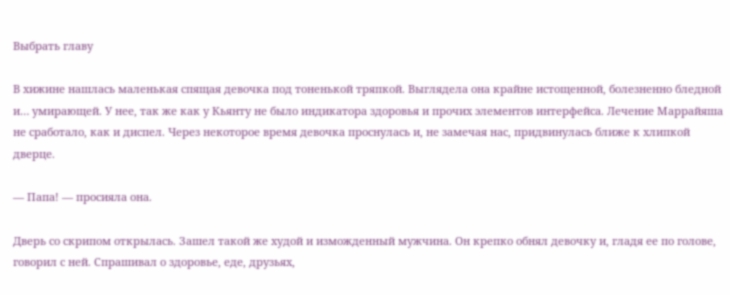Выбрать главу

В хижине нашлась маленькая спящая девочка под тоненькой тряпкой. Выглядела она крайне истощенной, болезненно бледной и… умирающей. У нее, так же как у Кьянту не было индикатора здоровья и прочих элементов интерфейса. Лечение Маррайяша не сработало, как и диспел. Через некоторое время девочка проснулась и, не замечая нас, придвинулась ближе к хлипкой дверце.

— Папа! — просияла она.

Дверь со скрипом открылась. Зашел такой же худой и изможденный мужчина. Он крепко обнял девочку и, гладя ее по голове, говорил с ней. Спрашивал о здоровье, еде, друзьях,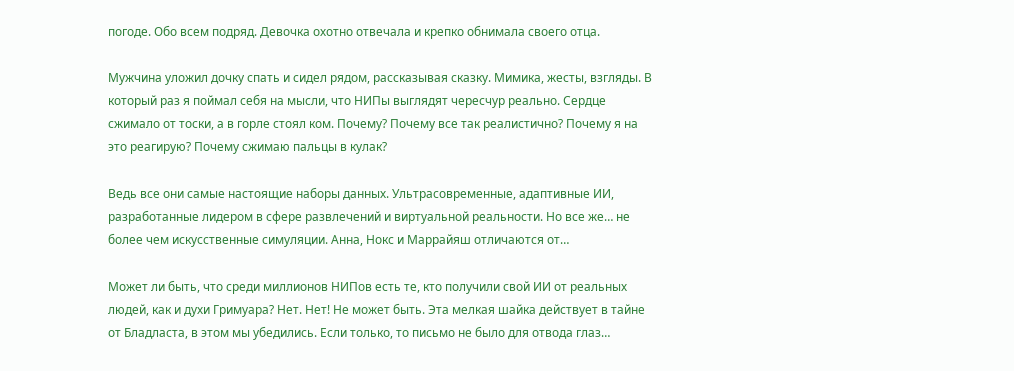погоде. Обо всем подряд. Девочка охотно отвечала и крепко обнимала своего отца.

Мужчина уложил дочку спать и сидел рядом, рассказывая сказку. Мимика, жесты, взгляды. В который раз я поймал себя на мысли, что НИПы выглядят чересчур реально. Сердце сжимало от тоски, а в горле стоял ком. Почему? Почему все так реалистично? Почему я на это реагирую? Почему сжимаю пальцы в кулак?

Ведь все они самые настоящие наборы данных. Ультрасовременные, адаптивные ИИ, разработанные лидером в сфере развлечений и виртуальной реальности. Но все же… не более чем искусственные симуляции. Анна, Нокс и Маррайяш отличаются от…

Может ли быть, что среди миллионов НИПов есть те, кто получили свой ИИ от реальных людей, как и духи Гримуара? Нет. Нет! Не может быть. Эта мелкая шайка действует в тайне от Бладласта, в этом мы убедились. Если только, то письмо не было для отвода глаз…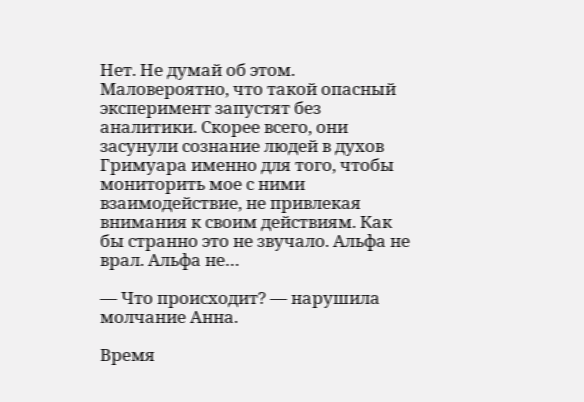Нет. Не думай об этом. Маловероятно, что такой опасный эксперимент запустят без аналитики. Скорее всего, они засунули сознание людей в духов Гримуара именно для того, чтобы мониторить мое с ними взаимодействие, не привлекая внимания к своим действиям. Как бы странно это не звучало. Альфа не врал. Альфа не…

— Что происходит? — нарушила молчание Анна.

Время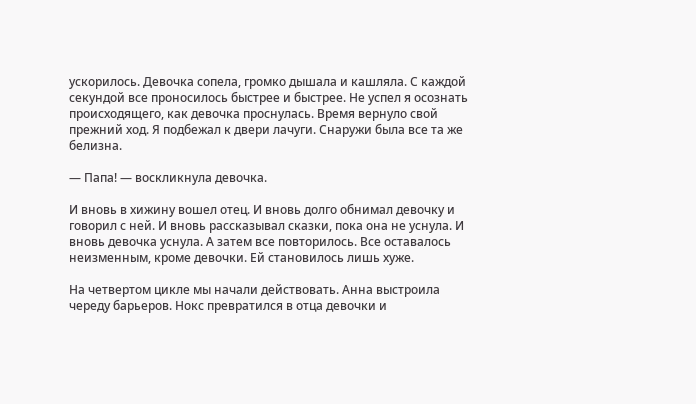ускорилось. Девочка сопела, громко дышала и кашляла. С каждой секундой все проносилось быстрее и быстрее. Не успел я осознать происходящего, как девочка проснулась. Время вернуло свой прежний ход. Я подбежал к двери лачуги. Снаружи была все та же белизна.

— Папа! — воскликнула девочка.

И вновь в хижину вошел отец. И вновь долго обнимал девочку и говорил с ней. И вновь рассказывал сказки, пока она не уснула. И вновь девочка уснула. А затем все повторилось. Все оставалось неизменным, кроме девочки. Ей становилось лишь хуже.

На четвертом цикле мы начали действовать. Анна выстроила череду барьеров. Нокс превратился в отца девочки и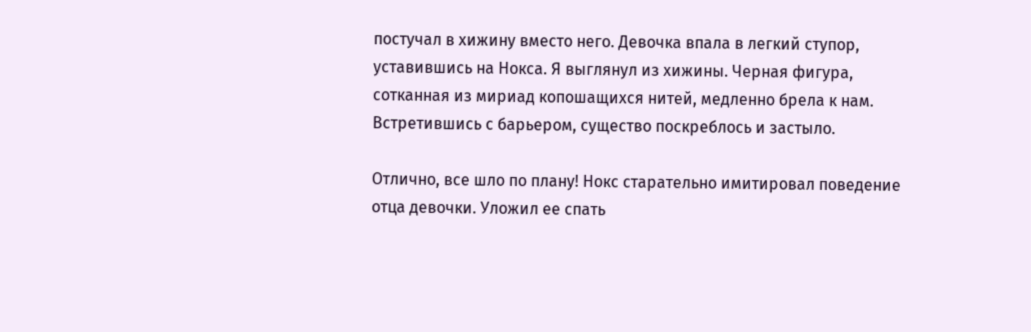постучал в хижину вместо него. Девочка впала в легкий ступор, уставившись на Нокса. Я выглянул из хижины. Черная фигура, сотканная из мириад копошащихся нитей, медленно брела к нам. Встретившись с барьером, существо поскреблось и застыло.

Отлично, все шло по плану! Нокс старательно имитировал поведение отца девочки. Уложил ее спать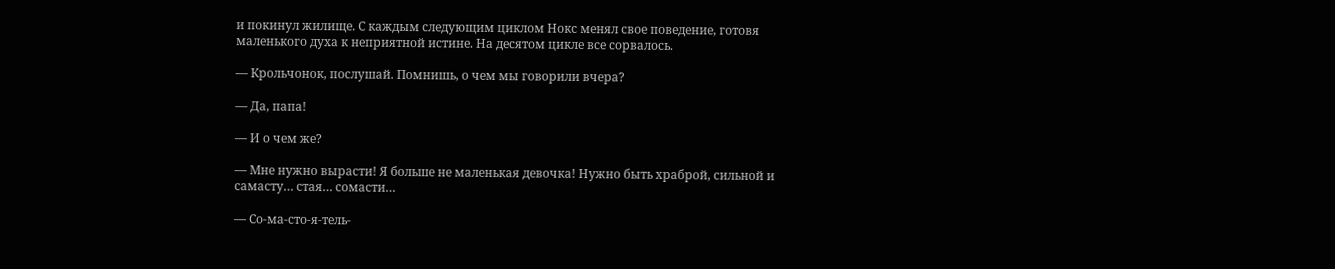и покинул жилище. С каждым следующим циклом Нокс менял свое поведение, готовя маленького духа к неприятной истине. На десятом цикле все сорвалось.

— Крольчонок, послушай. Помнишь, о чем мы говорили вчера?

— Да, папа!

— И о чем же?

— Мне нужно вырасти! Я больше не маленькая девочка! Нужно быть храброй, сильной и самасту… стая… сомасти…

— Со-ма-сто-я-тель-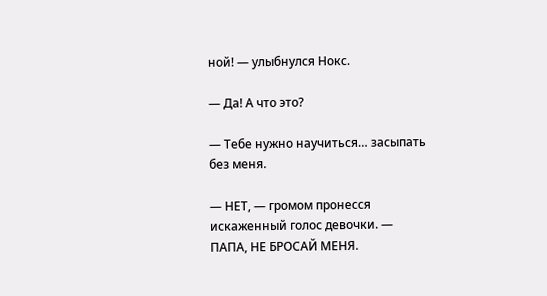ной! — улыбнулся Нокс.

— Да! А что это?

— Тебе нужно научиться… засыпать без меня.

— НЕТ, — громом пронесся искаженный голос девочки. — ПАПА, НЕ БРОСАЙ МЕНЯ.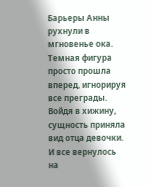Барьеры Анны рухнули в мгновенье ока. Темная фигура просто прошла вперед, игнорируя все преграды. Войдя в хижину, сущность приняла вид отца девочки. И все вернулось на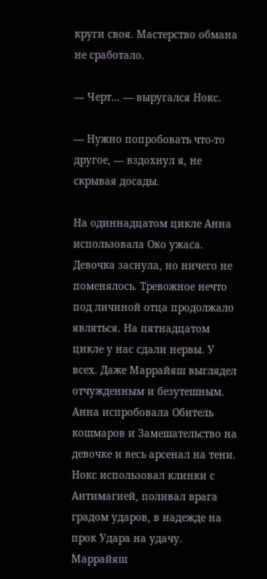круги своя. Мастерство обмана не сработало.

— Черт… — выругался Нокс.

— Нужно попробовать что-то другое, — вздохнул я, не скрывая досады.

На одиннадцатом цикле Анна использовала Око ужаса. Девочка заснула, но ничего не поменялось. Тревожное нечто под личиной отца продолжало являться. На пятнадцатом цикле у нас сдали нервы. У всех. Даже Маррайяш выглядел отчужденным и безутешным. Анна испробовала Обитель кошмаров и Замешательство на девочке и весь арсенал на тени. Нокс использовал клинки с Антимагией, поливал врага градом ударов, в надежде на прок Удара на удачу. Маррайяш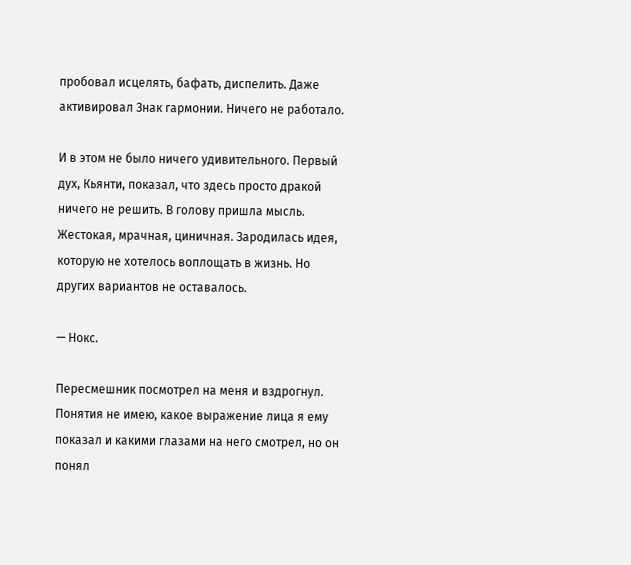пробовал исцелять, бафать, диспелить. Даже активировал Знак гармонии. Ничего не работало.

И в этом не было ничего удивительного. Первый дух, Кьянти, показал, что здесь просто дракой ничего не решить. В голову пришла мысль. Жестокая, мрачная, циничная. Зародилась идея, которую не хотелось воплощать в жизнь. Но других вариантов не оставалось.

— Нокс.

Пересмешник посмотрел на меня и вздрогнул. Понятия не имею, какое выражение лица я ему показал и какими глазами на него смотрел, но он понял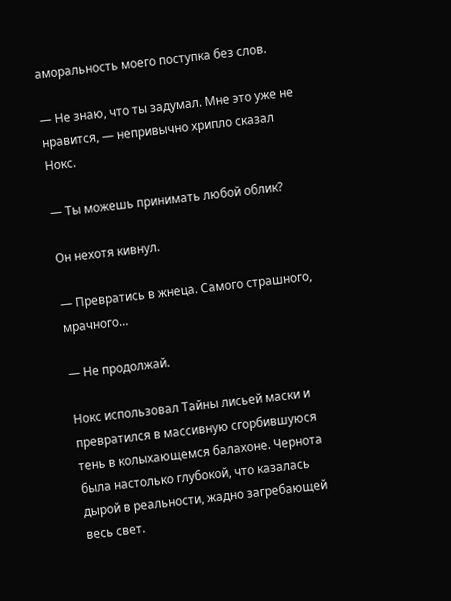аморальность моего поступка без слов.

— Не знаю, что ты задумал. Мне это уже не нравится, — непривычно хрипло сказал Нокс.

— Ты можешь принимать любой облик?

Он нехотя кивнул.

— Превратись в жнеца. Самого страшного, мрачного…

— Не продолжай.

Нокс использовал Тайны лисьей маски и превратился в массивную сгорбившуюся тень в колыхающемся балахоне. Чернота была настолько глубокой, что казалась дырой в реальности, жадно загребающей весь свет.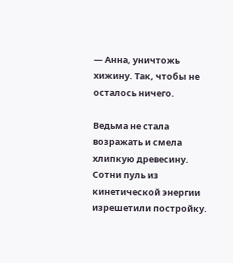— Анна, уничтожь хижину. Так, чтобы не осталось ничего.

Ведьма не стала возражать и смела хлипкую древесину. Сотни пуль из кинетической энергии изрешетили постройку.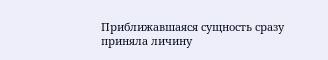Приближавшаяся сущность сразу приняла личину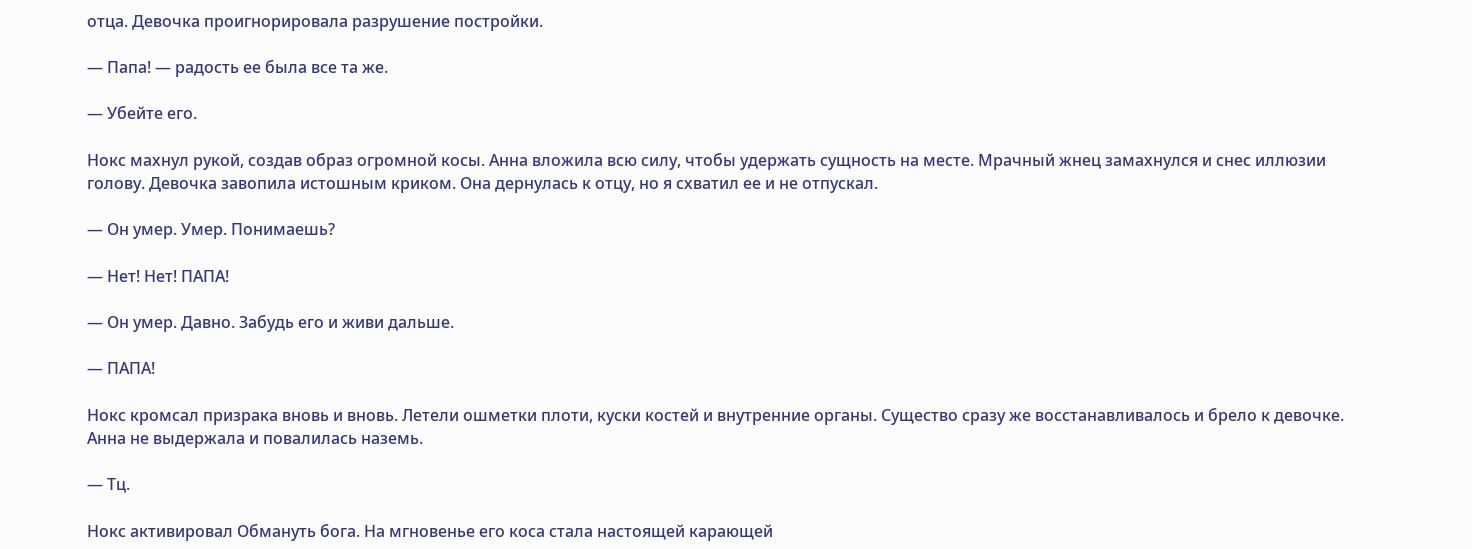отца. Девочка проигнорировала разрушение постройки.

— Папа! — радость ее была все та же.

— Убейте его.

Нокс махнул рукой, создав образ огромной косы. Анна вложила всю силу, чтобы удержать сущность на месте. Мрачный жнец замахнулся и снес иллюзии голову. Девочка завопила истошным криком. Она дернулась к отцу, но я схватил ее и не отпускал.

— Он умер. Умер. Понимаешь?

— Нет! Нет! ПАПА!

— Он умер. Давно. Забудь его и живи дальше.

— ПАПА!

Нокс кромсал призрака вновь и вновь. Летели ошметки плоти, куски костей и внутренние органы. Существо сразу же восстанавливалось и брело к девочке. Анна не выдержала и повалилась наземь.

— Тц.

Нокс активировал Обмануть бога. На мгновенье его коса стала настоящей карающей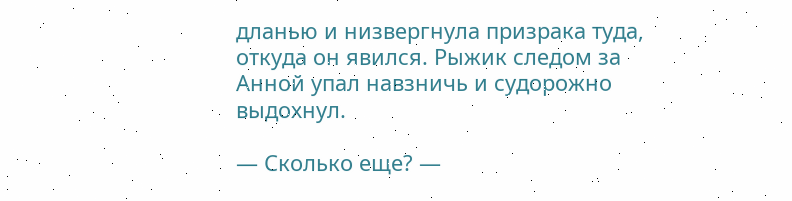дланью и низвергнула призрака туда, откуда он явился. Рыжик следом за Анной упал навзничь и судорожно выдохнул.

— Сколько еще? —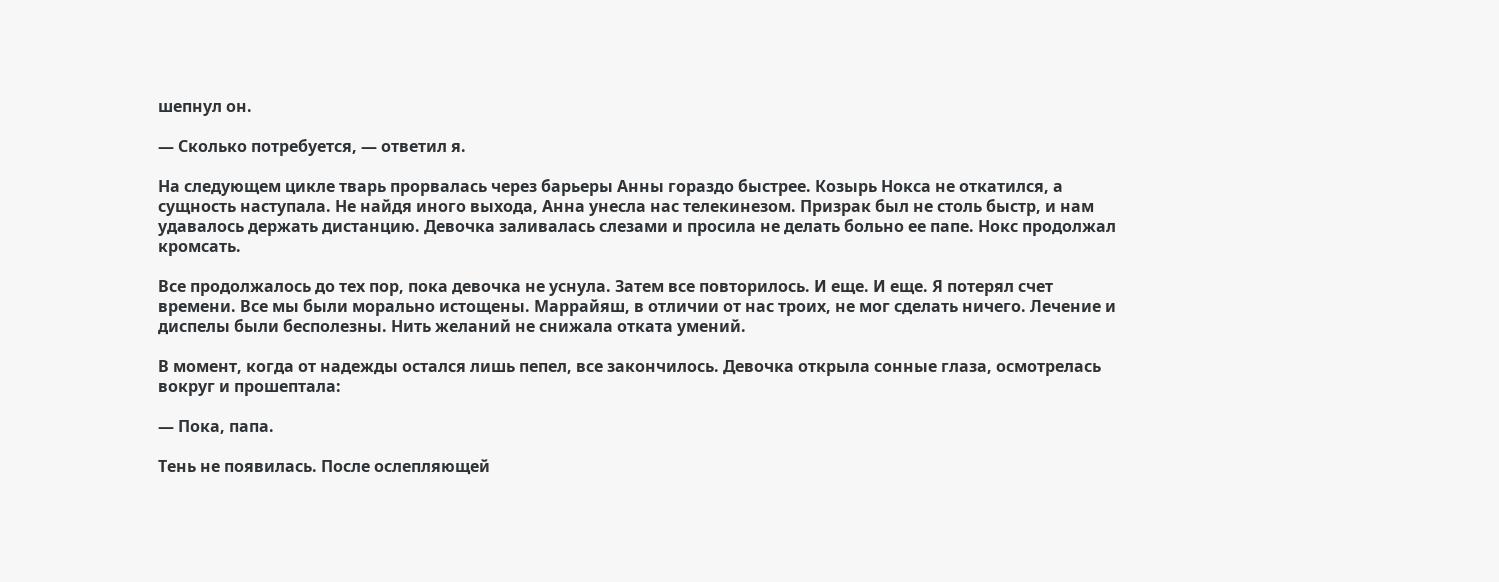шепнул он.

— Сколько потребуется, — ответил я.

На следующем цикле тварь прорвалась через барьеры Анны гораздо быстрее. Козырь Нокса не откатился, а сущность наступала. Не найдя иного выхода, Анна унесла нас телекинезом. Призрак был не столь быстр, и нам удавалось держать дистанцию. Девочка заливалась слезами и просила не делать больно ее папе. Нокс продолжал кромсать.

Все продолжалось до тех пор, пока девочка не уснула. Затем все повторилось. И еще. И еще. Я потерял счет времени. Все мы были морально истощены. Маррайяш, в отличии от нас троих, не мог сделать ничего. Лечение и диспелы были бесполезны. Нить желаний не снижала отката умений.

В момент, когда от надежды остался лишь пепел, все закончилось. Девочка открыла сонные глаза, осмотрелась вокруг и прошептала:

— Пока, папа.

Тень не появилась. После ослепляющей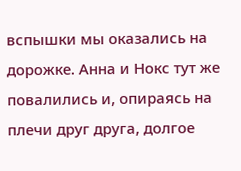вспышки мы оказались на дорожке. Анна и Нокс тут же повалились и, опираясь на плечи друг друга, долгое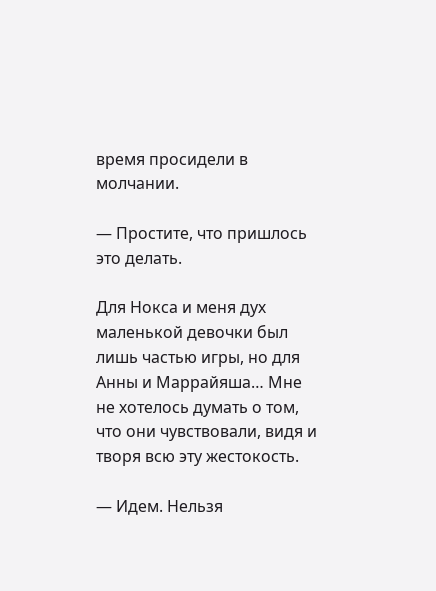время просидели в молчании.

— Простите, что пришлось это делать.

Для Нокса и меня дух маленькой девочки был лишь частью игры, но для Анны и Маррайяша… Мне не хотелось думать о том, что они чувствовали, видя и творя всю эту жестокость.

— Идем. Нельзя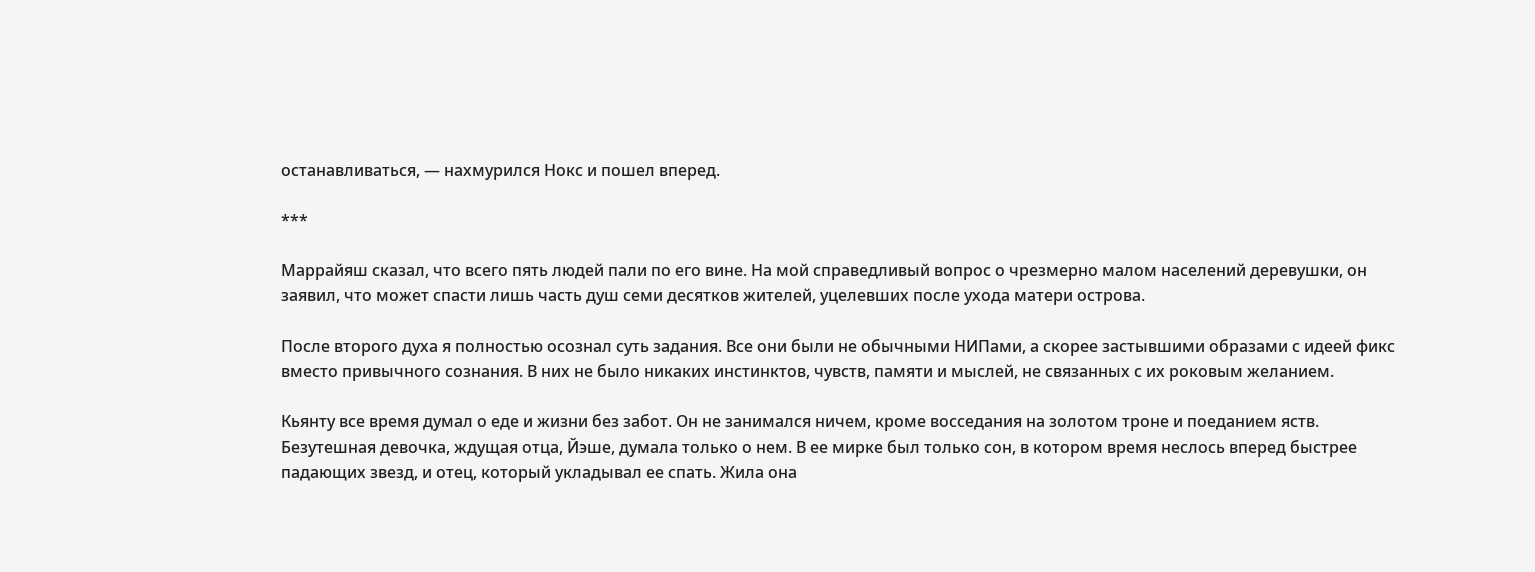останавливаться, — нахмурился Нокс и пошел вперед.

***

Маррайяш сказал, что всего пять людей пали по его вине. На мой справедливый вопрос о чрезмерно малом населений деревушки, он заявил, что может спасти лишь часть душ семи десятков жителей, уцелевших после ухода матери острова.

После второго духа я полностью осознал суть задания. Все они были не обычными НИПами, а скорее застывшими образами с идеей фикс вместо привычного сознания. В них не было никаких инстинктов, чувств, памяти и мыслей, не связанных с их роковым желанием.

Кьянту все время думал о еде и жизни без забот. Он не занимался ничем, кроме восседания на золотом троне и поеданием яств. Безутешная девочка, ждущая отца, Йэше, думала только о нем. В ее мирке был только сон, в котором время неслось вперед быстрее падающих звезд, и отец, который укладывал ее спать. Жила она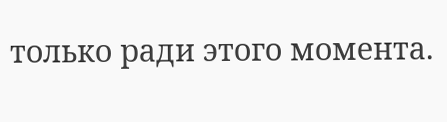только ради этого момента.